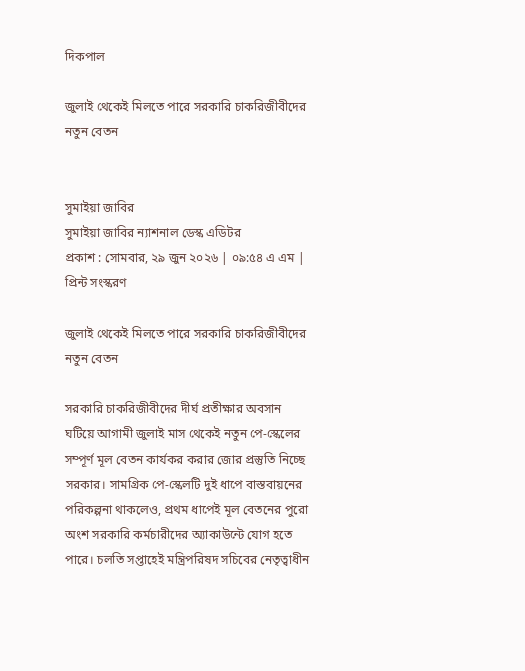দিকপাল

জুলাই থেকেই মিলতে পারে সরকারি চাকরিজীবীদের নতুন বেতন


সুমাইয়া জাবির
সুমাইয়া জাবির ন্যাশনাল ডেস্ক এডিটর
প্রকাশ : সোমবার, ২৯ জুন ২০২৬ | ০৯:৫৪ এ এম | প্রিন্ট সংস্করণ

জুলাই থেকেই মিলতে পারে সরকারি চাকরিজীবীদের নতুন বেতন

সরকারি চাকরিজীবীদের দীর্ঘ প্রতীক্ষার অবসান ঘটিয়ে আগামী জুলাই মাস থেকেই নতুন পে-স্কেলের সম্পূর্ণ মূল বেতন কার্যকর করার জোর প্রস্তুতি নিচ্ছে সরকার। সামগ্রিক পে-স্কেলটি দুই ধাপে বাস্তবায়নের পরিকল্পনা থাকলেও, প্রথম ধাপেই মূল বেতনের পুরো অংশ সরকারি কর্মচারীদের অ্যাকাউন্টে যোগ হতে পারে। চলতি সপ্তাহেই মন্ত্রিপরিষদ সচিবের নেতৃত্বাধীন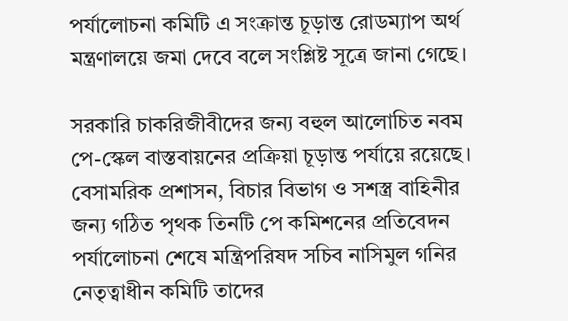পর্যালোচনা কমিটি এ সংক্রান্ত চূড়ান্ত রোডম্যাপ অর্থ মন্ত্রণালয়ে জমা দেবে বলে সংশ্লিষ্ট সূত্রে জানা গেছে।

সরকারি চাকরিজীবীদের জন্য বহুল আলোচিত নবম পে-স্কেল বাস্তবায়নের প্রক্রিয়া চূড়ান্ত পর্যায়ে রয়েছে। বেসামরিক প্রশাসন, বিচার বিভাগ ও সশস্ত্র বাহিনীর জন্য গঠিত পৃথক তিনটি পে কমিশনের প্রতিবেদন পর্যালোচনা শেষে মন্ত্রিপরিষদ সচিব নাসিমুল গনির নেতৃত্বাধীন কমিটি তাদের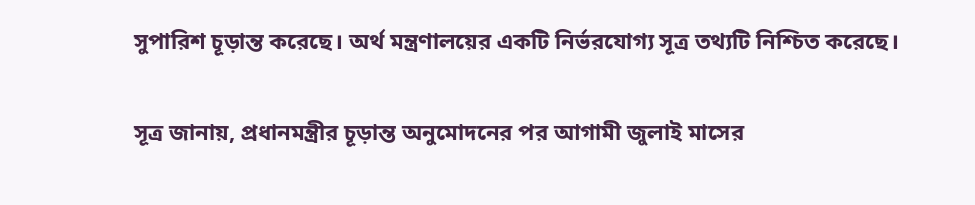সুপারিশ চূড়ান্ত করেছে। অর্থ মন্ত্রণালয়ের একটি নির্ভরযোগ্য সূত্র তথ্যটি নিশ্চিত করেছে।

সূত্র জানায়, প্রধানমন্ত্রীর চূড়ান্ত অনুমোদনের পর আগামী জুলাই মাসের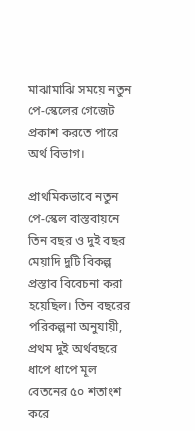মাঝামাঝি সময়ে নতুন পে-স্কেলের গেজেট প্রকাশ করতে পারে অর্থ বিভাগ।

প্রাথমিকভাবে নতুন পে-স্কেল বাস্তবায়নে তিন বছর ও দুই বছর মেয়াদি দুটি বিকল্প প্রস্তাব বিবেচনা করা হয়েছিল। তিন বছরের পরিকল্পনা অনুযায়ী, প্রথম দুই অর্থবছরে ধাপে ধাপে মূল বেতনের ৫০ শতাংশ করে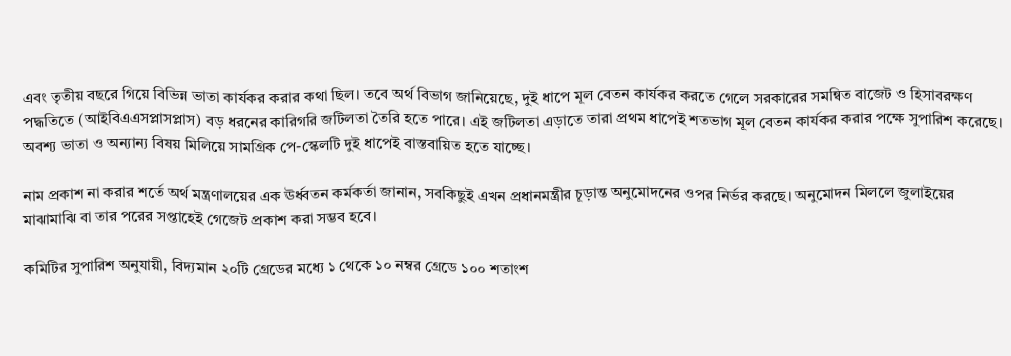এবং তৃতীয় বছরে গিয়ে বিভিন্ন ভাতা কার্যকর করার কথা ছিল। তবে অর্থ বিভাগ জানিয়েছে, দুই ধাপে মূল বেতন কার্যকর করতে গেলে সরকারের সমন্বিত বাজেট ও হিসাবরক্ষণ পদ্ধতিতে (আইবিএএসপ্লাসপ্লাস) বড় ধরনের কারিগরি জটিলতা তৈরি হতে পারে। এই জটিলতা এড়াতে তারা প্রথম ধাপেই শতভাগ মূল বেতন কার্যকর করার পক্ষে সুপারিশ করেছে। অবশ্য ভাতা ও অন্যান্য বিষয় মিলিয়ে সামগ্রিক পে-স্কেলটি দুই ধাপেই বাস্তবায়িত হতে যাচ্ছে।

নাম প্রকাশ না করার শর্তে অর্থ মন্ত্রণালয়ের এক ঊর্ধ্বতন কর্মকর্তা জানান, সবকিছুই এখন প্রধানমন্ত্রীর চূড়ান্ত অনুমোদনের ওপর নির্ভর করছে। অনুমোদন মিললে জুলাইয়ের মাঝামাঝি বা তার পরের সপ্তাহেই গেজেট প্রকাশ করা সম্ভব হবে।

কমিটির সুপারিশ অনুযায়ী, বিদ্যমান ২০টি গ্রেডের মধ্যে ১ থেকে ১০ নম্বর গ্রেডে ১০০ শতাংশ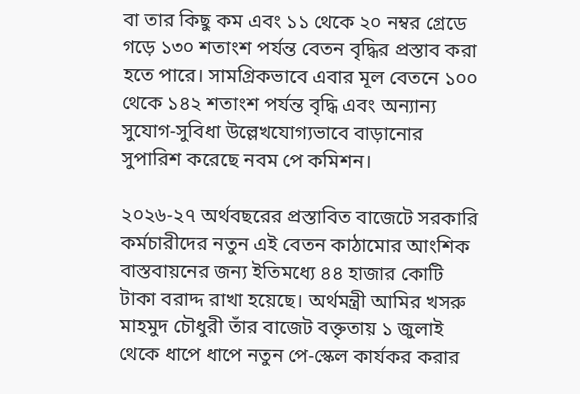বা তার কিছু কম এবং ১১ থেকে ২০ নম্বর গ্রেডে গড়ে ১৩০ শতাংশ পর্যন্ত বেতন বৃদ্ধির প্রস্তাব করা হতে পারে। সামগ্রিকভাবে এবার মূল বেতনে ১০০ থেকে ১৪২ শতাংশ পর্যন্ত বৃদ্ধি এবং অন্যান্য সুযোগ-সুবিধা উল্লেখযোগ্যভাবে বাড়ানোর সুপারিশ করেছে নবম পে কমিশন।

২০২৬-২৭ অর্থবছরের প্রস্তাবিত বাজেটে সরকারি কর্মচারীদের নতুন এই বেতন কাঠামোর আংশিক বাস্তবায়নের জন্য ইতিমধ্যে ৪৪ হাজার কোটি টাকা বরাদ্দ রাখা হয়েছে। অর্থমন্ত্রী আমির খসরু মাহমুদ চৌধুরী তাঁর বাজেট বক্তৃতায় ১ জুলাই থেকে ধাপে ধাপে নতুন পে-স্কেল কার্যকর করার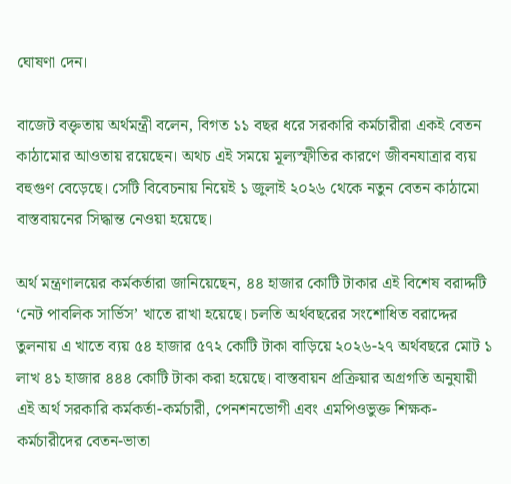ঘোষণা দেন।

বাজেট বক্তৃতায় অর্থমন্ত্রী বলেন, বিগত ১১ বছর ধরে সরকারি কর্মচারীরা একই বেতন কাঠামোর আওতায় রয়েছেন। অথচ এই সময়ে মূল্যস্ফীতির কারণে জীবনযাত্রার ব্যয় বহুগুণ বেড়েছে। সেটি বিবেচনায় নিয়েই ১ জুলাই ২০২৬ থেকে নতুন বেতন কাঠামো বাস্তবায়নের সিদ্ধান্ত নেওয়া হয়েছে।

অর্থ মন্ত্রণালয়ের কর্মকর্তারা জানিয়েছেন, ৪৪ হাজার কোটি টাকার এই বিশেষ বরাদ্দটি ‘নেট পাবলিক সার্ভিস’ খাতে রাখা হয়েছে। চলতি অর্থবছরের সংশোধিত বরাদ্দের তুলনায় এ খাতে ব্যয় ৫৪ হাজার ৫৭২ কোটি টাকা বাড়িয়ে ২০২৬-২৭ অর্থবছরে মোট ১ লাখ ৪১ হাজার ৪৪৪ কোটি টাকা করা হয়েছে। বাস্তবায়ন প্রক্রিয়ার অগ্রগতি অনুযায়ী এই অর্থ সরকারি কর্মকর্তা-কর্মচারী, পেনশনভোগী এবং এমপিওভুক্ত শিক্ষক-কর্মচারীদের বেতন-ভাতা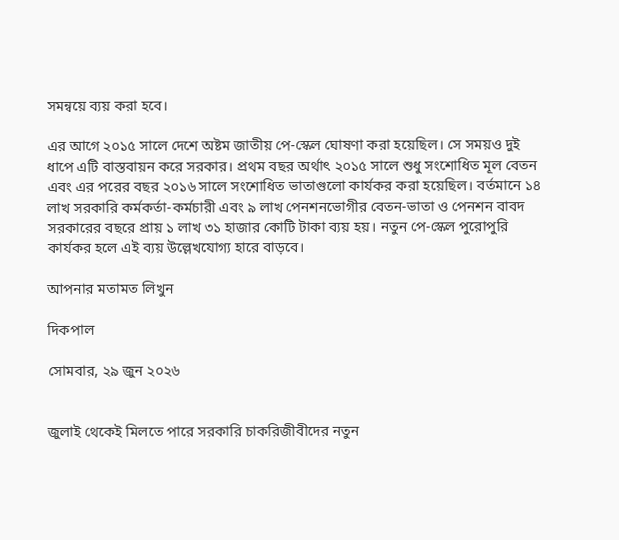সমন্বয়ে ব্যয় করা হবে।

এর আগে ২০১৫ সালে দেশে অষ্টম জাতীয় পে-স্কেল ঘোষণা করা হয়েছিল। সে সময়ও দুই ধাপে এটি বাস্তবায়ন করে সরকার। প্রথম বছর অর্থাৎ ২০১৫ সালে শুধু সংশোধিত মূল বেতন এবং এর পরের বছর ২০১৬ সালে সংশোধিত ভাতাগুলো কার্যকর করা হয়েছিল। বর্তমানে ১৪ লাখ সরকারি কর্মকর্তা-কর্মচারী এবং ৯ লাখ পেনশনভোগীর বেতন-ভাতা ও পেনশন বাবদ সরকারের বছরে প্রায় ১ লাখ ৩১ হাজার কোটি টাকা ব্যয় হয়। নতুন পে-স্কেল পুরোপুরি কার্যকর হলে এই ব্যয় উল্লেখযোগ্য হারে বাড়বে।

আপনার মতামত লিখুন

দিকপাল

সোমবার, ২৯ জুন ২০২৬


জুলাই থেকেই মিলতে পারে সরকারি চাকরিজীবীদের নতুন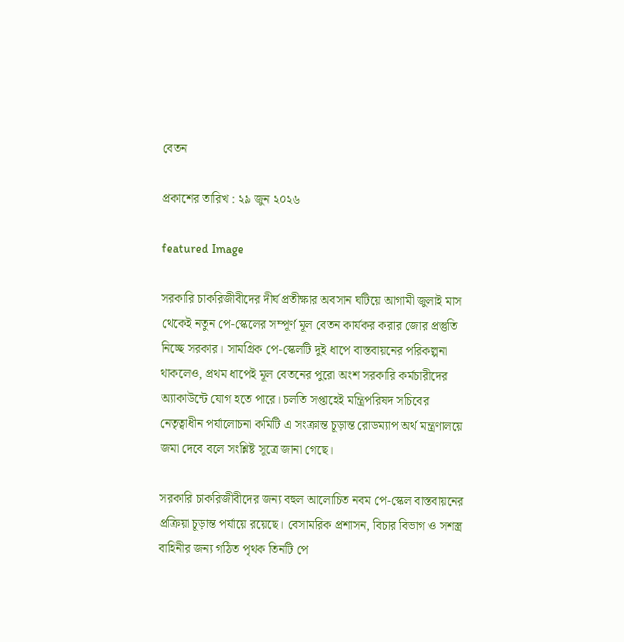বেতন

প্রকাশের তারিখ : ২৯ জুন ২০২৬

featured Image

সরকারি চাকরিজীবীদের দীর্ঘ প্রতীক্ষার অবসান ঘটিয়ে আগামী জুলাই মাস থেকেই নতুন পে-স্কেলের সম্পূর্ণ মূল বেতন কার্যকর করার জোর প্রস্তুতি নিচ্ছে সরকার। সামগ্রিক পে-স্কেলটি দুই ধাপে বাস্তবায়নের পরিকল্পনা থাকলেও, প্রথম ধাপেই মূল বেতনের পুরো অংশ সরকারি কর্মচারীদের অ্যাকাউন্টে যোগ হতে পারে। চলতি সপ্তাহেই মন্ত্রিপরিষদ সচিবের নেতৃত্বাধীন পর্যালোচনা কমিটি এ সংক্রান্ত চূড়ান্ত রোডম্যাপ অর্থ মন্ত্রণালয়ে জমা দেবে বলে সংশ্লিষ্ট সূত্রে জানা গেছে।

সরকারি চাকরিজীবীদের জন্য বহুল আলোচিত নবম পে-স্কেল বাস্তবায়নের প্রক্রিয়া চূড়ান্ত পর্যায়ে রয়েছে। বেসামরিক প্রশাসন, বিচার বিভাগ ও সশস্ত্র বাহিনীর জন্য গঠিত পৃথক তিনটি পে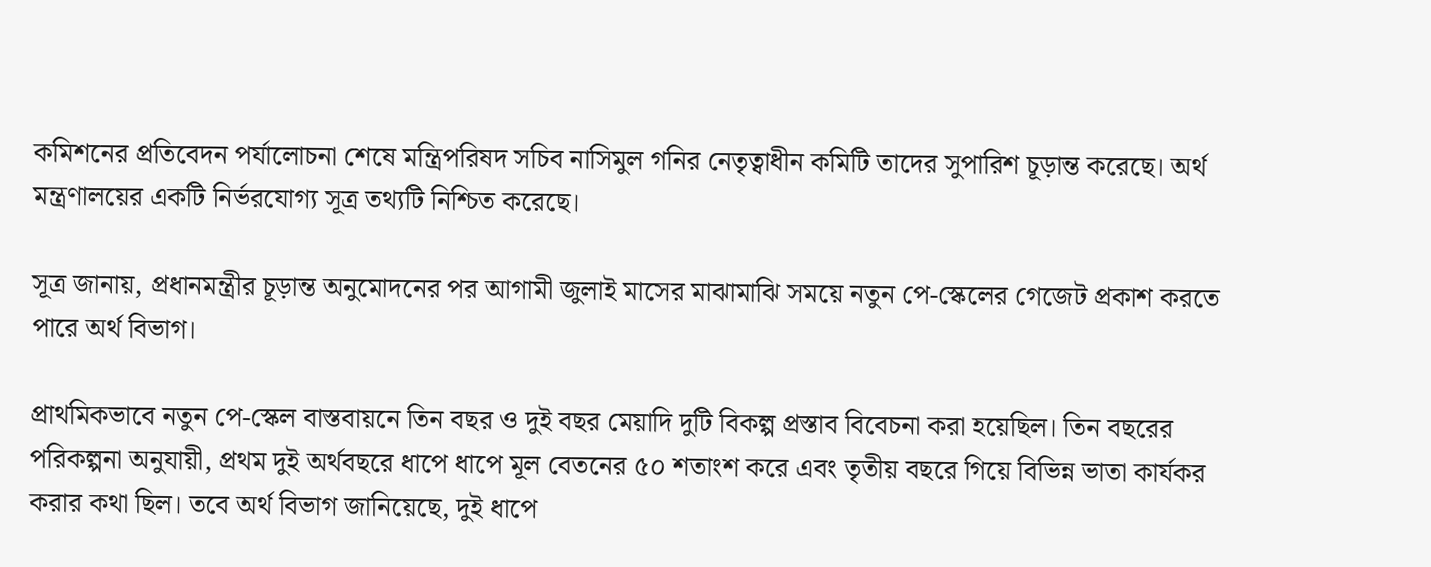কমিশনের প্রতিবেদন পর্যালোচনা শেষে মন্ত্রিপরিষদ সচিব নাসিমুল গনির নেতৃত্বাধীন কমিটি তাদের সুপারিশ চূড়ান্ত করেছে। অর্থ মন্ত্রণালয়ের একটি নির্ভরযোগ্য সূত্র তথ্যটি নিশ্চিত করেছে।

সূত্র জানায়, প্রধানমন্ত্রীর চূড়ান্ত অনুমোদনের পর আগামী জুলাই মাসের মাঝামাঝি সময়ে নতুন পে-স্কেলের গেজেট প্রকাশ করতে পারে অর্থ বিভাগ।

প্রাথমিকভাবে নতুন পে-স্কেল বাস্তবায়নে তিন বছর ও দুই বছর মেয়াদি দুটি বিকল্প প্রস্তাব বিবেচনা করা হয়েছিল। তিন বছরের পরিকল্পনা অনুযায়ী, প্রথম দুই অর্থবছরে ধাপে ধাপে মূল বেতনের ৫০ শতাংশ করে এবং তৃতীয় বছরে গিয়ে বিভিন্ন ভাতা কার্যকর করার কথা ছিল। তবে অর্থ বিভাগ জানিয়েছে, দুই ধাপে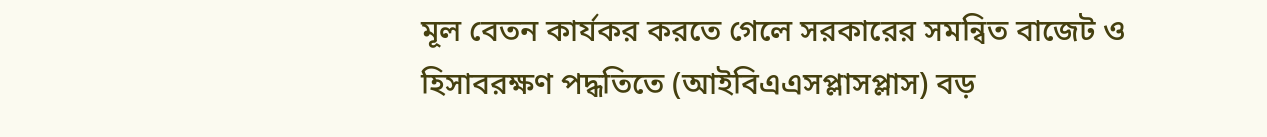মূল বেতন কার্যকর করতে গেলে সরকারের সমন্বিত বাজেট ও হিসাবরক্ষণ পদ্ধতিতে (আইবিএএসপ্লাসপ্লাস) বড়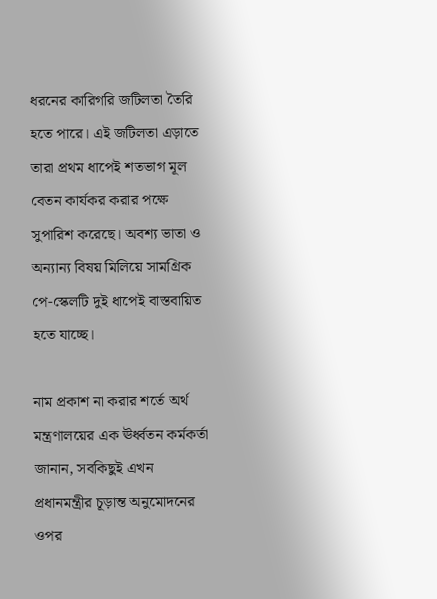ধরনের কারিগরি জটিলতা তৈরি হতে পারে। এই জটিলতা এড়াতে তারা প্রথম ধাপেই শতভাগ মূল বেতন কার্যকর করার পক্ষে সুপারিশ করেছে। অবশ্য ভাতা ও অন্যান্য বিষয় মিলিয়ে সামগ্রিক পে-স্কেলটি দুই ধাপেই বাস্তবায়িত হতে যাচ্ছে।

নাম প্রকাশ না করার শর্তে অর্থ মন্ত্রণালয়ের এক ঊর্ধ্বতন কর্মকর্তা জানান, সবকিছুই এখন প্রধানমন্ত্রীর চূড়ান্ত অনুমোদনের ওপর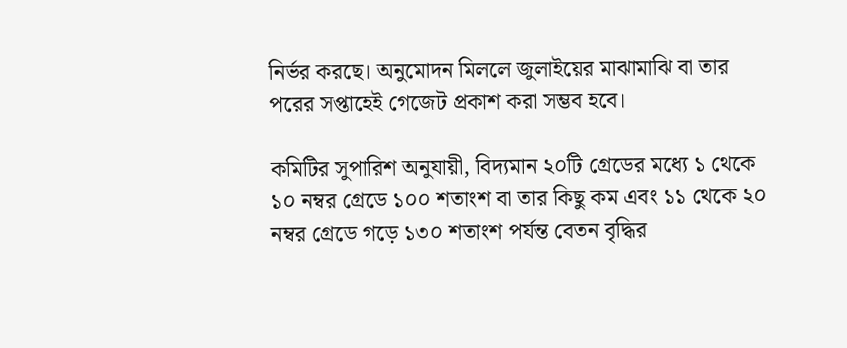নির্ভর করছে। অনুমোদন মিললে জুলাইয়ের মাঝামাঝি বা তার পরের সপ্তাহেই গেজেট প্রকাশ করা সম্ভব হবে।

কমিটির সুপারিশ অনুযায়ী, বিদ্যমান ২০টি গ্রেডের মধ্যে ১ থেকে ১০ নম্বর গ্রেডে ১০০ শতাংশ বা তার কিছু কম এবং ১১ থেকে ২০ নম্বর গ্রেডে গড়ে ১৩০ শতাংশ পর্যন্ত বেতন বৃদ্ধির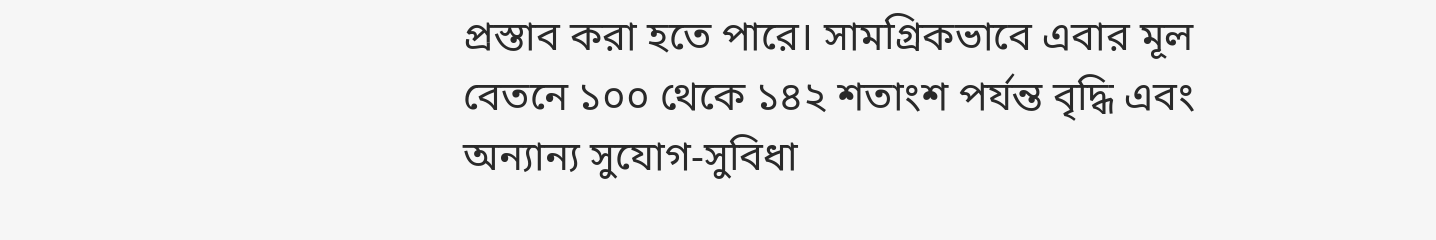প্রস্তাব করা হতে পারে। সামগ্রিকভাবে এবার মূল বেতনে ১০০ থেকে ১৪২ শতাংশ পর্যন্ত বৃদ্ধি এবং অন্যান্য সুযোগ-সুবিধা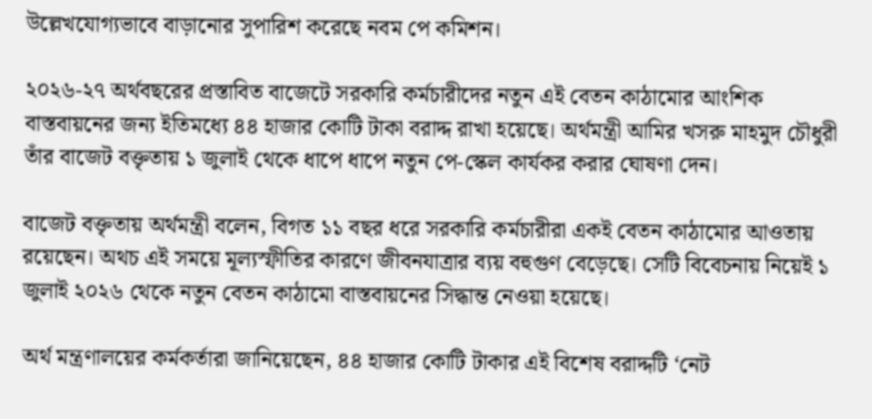উল্লেখযোগ্যভাবে বাড়ানোর সুপারিশ করেছে নবম পে কমিশন।

২০২৬-২৭ অর্থবছরের প্রস্তাবিত বাজেটে সরকারি কর্মচারীদের নতুন এই বেতন কাঠামোর আংশিক বাস্তবায়নের জন্য ইতিমধ্যে ৪৪ হাজার কোটি টাকা বরাদ্দ রাখা হয়েছে। অর্থমন্ত্রী আমির খসরু মাহমুদ চৌধুরী তাঁর বাজেট বক্তৃতায় ১ জুলাই থেকে ধাপে ধাপে নতুন পে-স্কেল কার্যকর করার ঘোষণা দেন।

বাজেট বক্তৃতায় অর্থমন্ত্রী বলেন, বিগত ১১ বছর ধরে সরকারি কর্মচারীরা একই বেতন কাঠামোর আওতায় রয়েছেন। অথচ এই সময়ে মূল্যস্ফীতির কারণে জীবনযাত্রার ব্যয় বহুগুণ বেড়েছে। সেটি বিবেচনায় নিয়েই ১ জুলাই ২০২৬ থেকে নতুন বেতন কাঠামো বাস্তবায়নের সিদ্ধান্ত নেওয়া হয়েছে।

অর্থ মন্ত্রণালয়ের কর্মকর্তারা জানিয়েছেন, ৪৪ হাজার কোটি টাকার এই বিশেষ বরাদ্দটি ‘নেট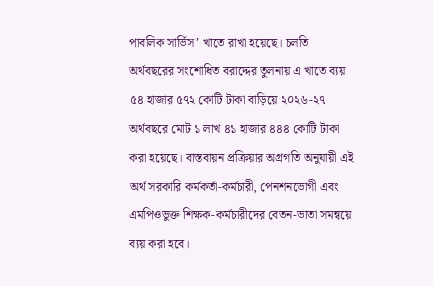পাবলিক সার্ভিস’ খাতে রাখা হয়েছে। চলতি অর্থবছরের সংশোধিত বরাদ্দের তুলনায় এ খাতে ব্যয় ৫৪ হাজার ৫৭২ কোটি টাকা বাড়িয়ে ২০২৬-২৭ অর্থবছরে মোট ১ লাখ ৪১ হাজার ৪৪৪ কোটি টাকা করা হয়েছে। বাস্তবায়ন প্রক্রিয়ার অগ্রগতি অনুযায়ী এই অর্থ সরকারি কর্মকর্তা-কর্মচারী, পেনশনভোগী এবং এমপিওভুক্ত শিক্ষক-কর্মচারীদের বেতন-ভাতা সমন্বয়ে ব্যয় করা হবে।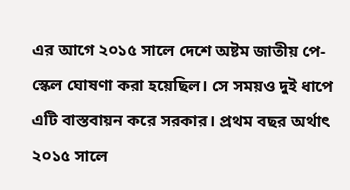এর আগে ২০১৫ সালে দেশে অষ্টম জাতীয় পে-স্কেল ঘোষণা করা হয়েছিল। সে সময়ও দুই ধাপে এটি বাস্তবায়ন করে সরকার। প্রথম বছর অর্থাৎ ২০১৫ সালে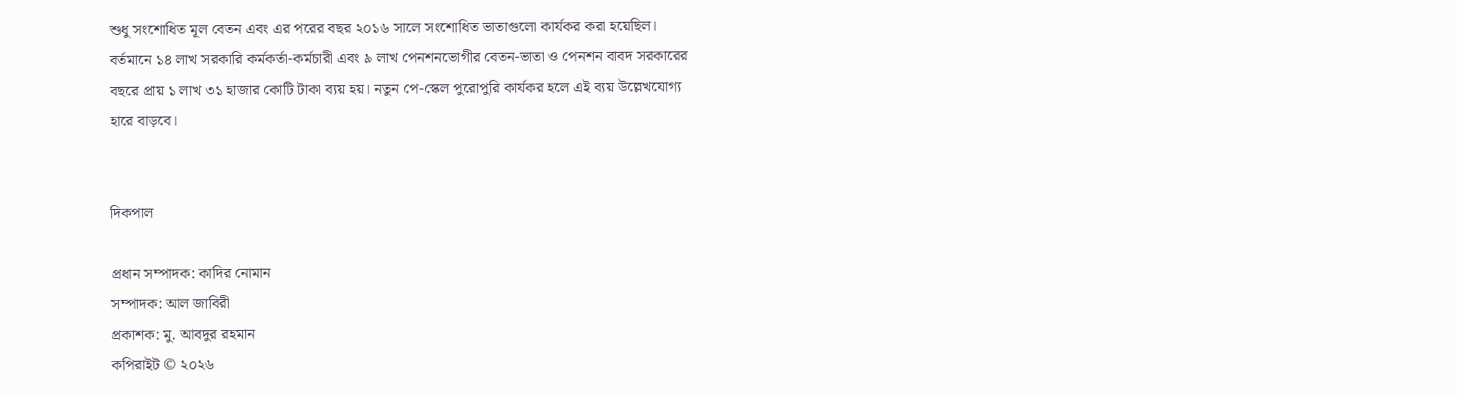শুধু সংশোধিত মূল বেতন এবং এর পরের বছর ২০১৬ সালে সংশোধিত ভাতাগুলো কার্যকর করা হয়েছিল। বর্তমানে ১৪ লাখ সরকারি কর্মকর্তা-কর্মচারী এবং ৯ লাখ পেনশনভোগীর বেতন-ভাতা ও পেনশন বাবদ সরকারের বছরে প্রায় ১ লাখ ৩১ হাজার কোটি টাকা ব্যয় হয়। নতুন পে-স্কেল পুরোপুরি কার্যকর হলে এই ব্যয় উল্লেখযোগ্য হারে বাড়বে।


দিকপাল

প্রধান সম্পাদক: কাদির নোমান
সম্পাদক: আল জাবিরী
প্রকাশক: মু. আবদুর রহমান
কপিরাইট © ২০২৬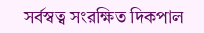সর্বস্বত্ব সংরক্ষিত দিকপাল